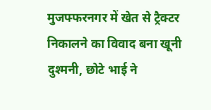मुजफ्फरनगर में खेत से ट्रैक्टर निकालने का विवाद बना खूनी दुश्मनी, छोटे भाई ने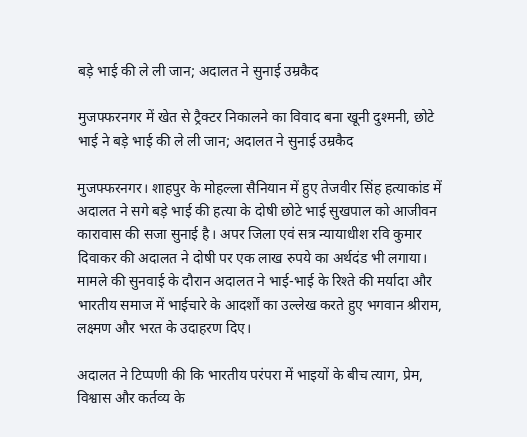बड़े भाई की ले ली जान; अदालत ने सुनाई उम्रकैद

मुजफ्फरनगर में खेत से ट्रैक्टर निकालने का विवाद बना खूनी दुश्मनी, छोटे भाई ने बड़े भाई की ले ली जान; अदालत ने सुनाई उम्रकैद

मुजफ्फरनगर। शाहपुर के मोहल्ला सैनियान में हुए तेजवीर सिंह हत्याकांड में अदालत ने सगे बड़े भाई की हत्या के दोषी छोटे भाई सुखपाल को आजीवन कारावास की सजा सुनाई है। अपर जिला एवं सत्र न्यायाधीश रवि कुमार दिवाकर की अदालत ने दोषी पर एक लाख रुपये का अर्थदंड भी लगाया। मामले की सुनवाई के दौरान अदालत ने भाई-भाई के रिश्ते की मर्यादा और भारतीय समाज में भाईचारे के आदर्शों का उल्लेख करते हुए भगवान श्रीराम, लक्ष्मण और भरत के उदाहरण दिए।

अदालत ने टिप्पणी की कि भारतीय परंपरा में भाइयों के बीच त्याग, प्रेम, विश्वास और कर्तव्य के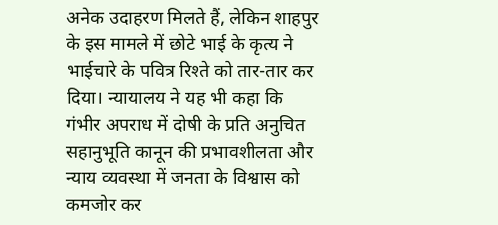अनेक उदाहरण मिलते हैं, लेकिन शाहपुर के इस मामले में छोटे भाई के कृत्य ने भाईचारे के पवित्र रिश्ते को तार-तार कर दिया। न्यायालय ने यह भी कहा कि गंभीर अपराध में दोषी के प्रति अनुचित सहानुभूति कानून की प्रभावशीलता और न्याय व्यवस्था में जनता के विश्वास को कमजोर कर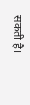सकती है।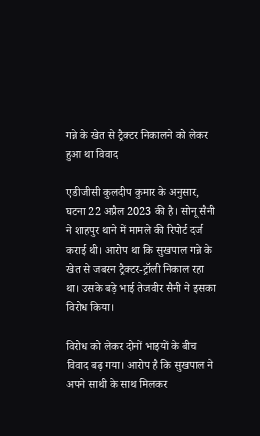गन्ने के खेत से ट्रैक्टर निकालने को लेकर हुआ था विवाद

एडीजीसी कुलदीप कुमार के अनुसार, घटना 22 अप्रैल 2023 की है। सोनू सैनी ने शाहपुर थाने में मामले की रिपोर्ट दर्ज कराई थी। आरोप था कि सुखपाल गन्ने के खेत से जबरन ट्रैक्टर-ट्रॉली निकाल रहा था। उसके बड़े भाई तेजवीर सैनी ने इसका विरोध किया।

विरोध को लेकर दोनों भाइयों के बीच विवाद बढ़ गया। आरोप है कि सुखपाल ने अपने साथी के साथ मिलकर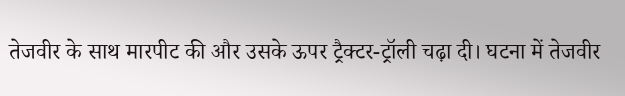तेजवीर के साथ मारपीट की और उसके ऊपर ट्रैक्टर-ट्रॉली चढ़ा दी। घटना में तेजवीर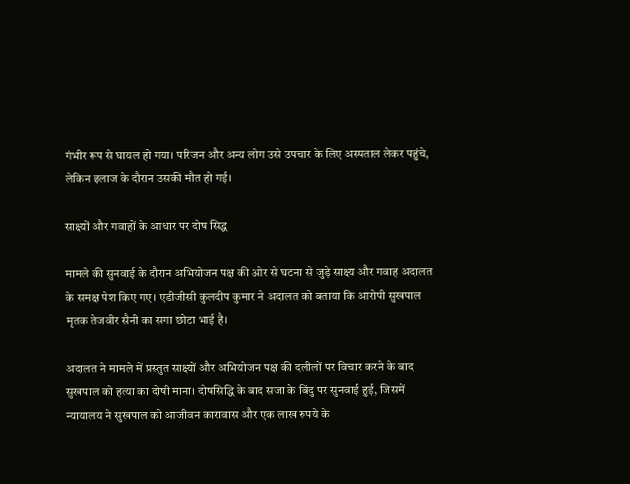गंभीर रूप से घायल हो गया। परिजन और अन्य लोग उसे उपचार के लिए अस्पताल लेकर पहुंचे, लेकिन इलाज के दौरान उसकी मौत हो गई।

साक्ष्यों और गवाहों के आधार पर दोष सिद्ध

मामले की सुनवाई के दौरान अभियोजन पक्ष की ओर से घटना से जुड़े साक्ष्य और गवाह अदालत के समक्ष पेश किए गए। एडीजीसी कुलदीप कुमार ने अदालत को बताया कि आरोपी सुखपाल मृतक तेजवीर सैनी का सगा छोटा भाई है।

अदालत ने मामले में प्रस्तुत साक्ष्यों और अभियोजन पक्ष की दलीलों पर विचार करने के बाद सुखपाल को हत्या का दोषी माना। दोषसिद्धि के बाद सजा के बिंदु पर सुनवाई हुई, जिसमें न्यायालय ने सुखपाल को आजीवन कारावास और एक लाख रुपये के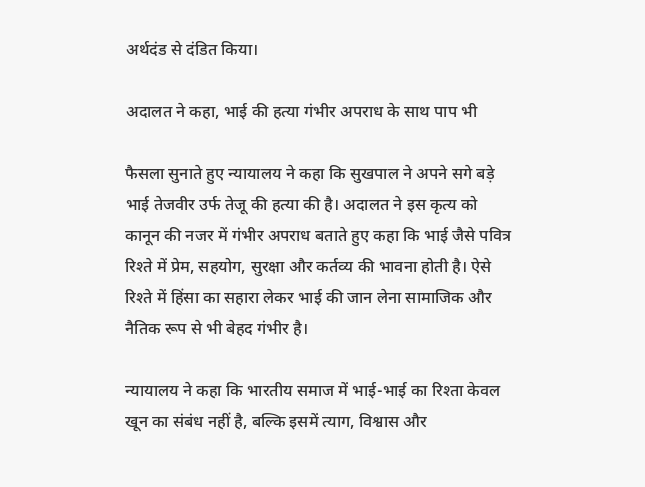अर्थदंड से दंडित किया।

अदालत ने कहा, भाई की हत्या गंभीर अपराध के साथ पाप भी

फैसला सुनाते हुए न्यायालय ने कहा कि सुखपाल ने अपने सगे बड़े भाई तेजवीर उर्फ तेजू की हत्या की है। अदालत ने इस कृत्य को कानून की नजर में गंभीर अपराध बताते हुए कहा कि भाई जैसे पवित्र रिश्ते में प्रेम, सहयोग, सुरक्षा और कर्तव्य की भावना होती है। ऐसे रिश्ते में हिंसा का सहारा लेकर भाई की जान लेना सामाजिक और नैतिक रूप से भी बेहद गंभीर है।

न्यायालय ने कहा कि भारतीय समाज में भाई-भाई का रिश्ता केवल खून का संबंध नहीं है, बल्कि इसमें त्याग, विश्वास और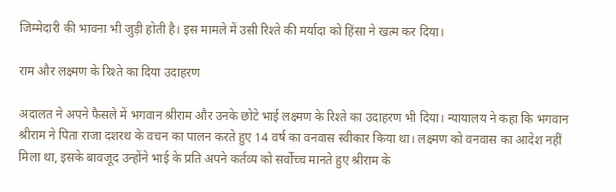जिम्मेदारी की भावना भी जुड़ी होती है। इस मामले में उसी रिश्ते की मर्यादा को हिंसा ने खत्म कर दिया।

राम और लक्ष्मण के रिश्ते का दिया उदाहरण

अदालत ने अपने फैसले में भगवान श्रीराम और उनके छोटे भाई लक्ष्मण के रिश्ते का उदाहरण भी दिया। न्यायालय ने कहा कि भगवान श्रीराम ने पिता राजा दशरथ के वचन का पालन करते हुए 14 वर्ष का वनवास स्वीकार किया था। लक्ष्मण को वनवास का आदेश नहीं मिला था, इसके बावजूद उन्होंने भाई के प्रति अपने कर्तव्य को सर्वोच्च मानते हुए श्रीराम के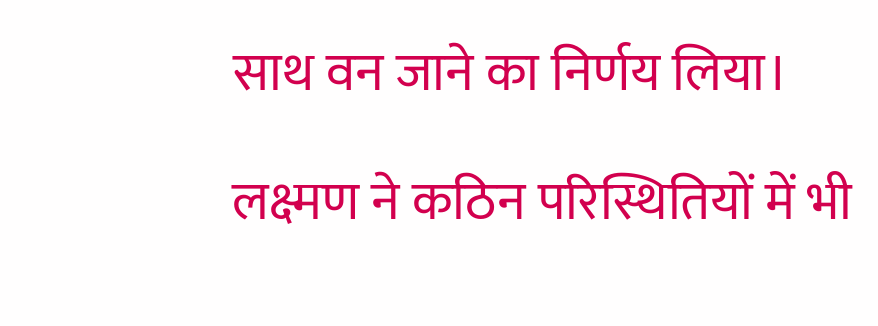साथ वन जाने का निर्णय लिया।

लक्ष्मण ने कठिन परिस्थितियों में भी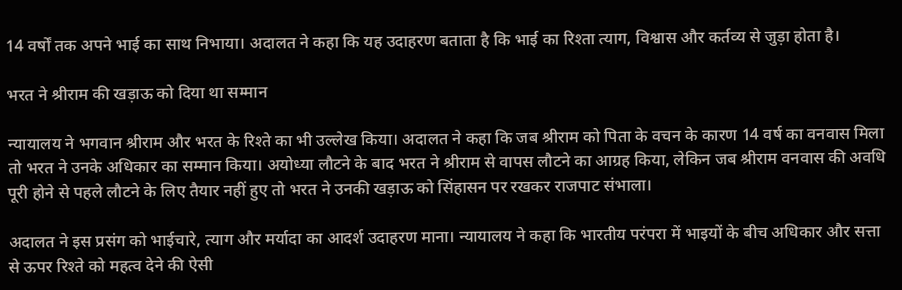14 वर्षों तक अपने भाई का साथ निभाया। अदालत ने कहा कि यह उदाहरण बताता है कि भाई का रिश्ता त्याग, विश्वास और कर्तव्य से जुड़ा होता है।

भरत ने श्रीराम की खड़ाऊ को दिया था सम्मान

न्यायालय ने भगवान श्रीराम और भरत के रिश्ते का भी उल्लेख किया। अदालत ने कहा कि जब श्रीराम को पिता के वचन के कारण 14 वर्ष का वनवास मिला तो भरत ने उनके अधिकार का सम्मान किया। अयोध्या लौटने के बाद भरत ने श्रीराम से वापस लौटने का आग्रह किया, लेकिन जब श्रीराम वनवास की अवधि पूरी होने से पहले लौटने के लिए तैयार नहीं हुए तो भरत ने उनकी खड़ाऊ को सिंहासन पर रखकर राजपाट संभाला।

अदालत ने इस प्रसंग को भाईचारे, त्याग और मर्यादा का आदर्श उदाहरण माना। न्यायालय ने कहा कि भारतीय परंपरा में भाइयों के बीच अधिकार और सत्ता से ऊपर रिश्ते को महत्व देने की ऐसी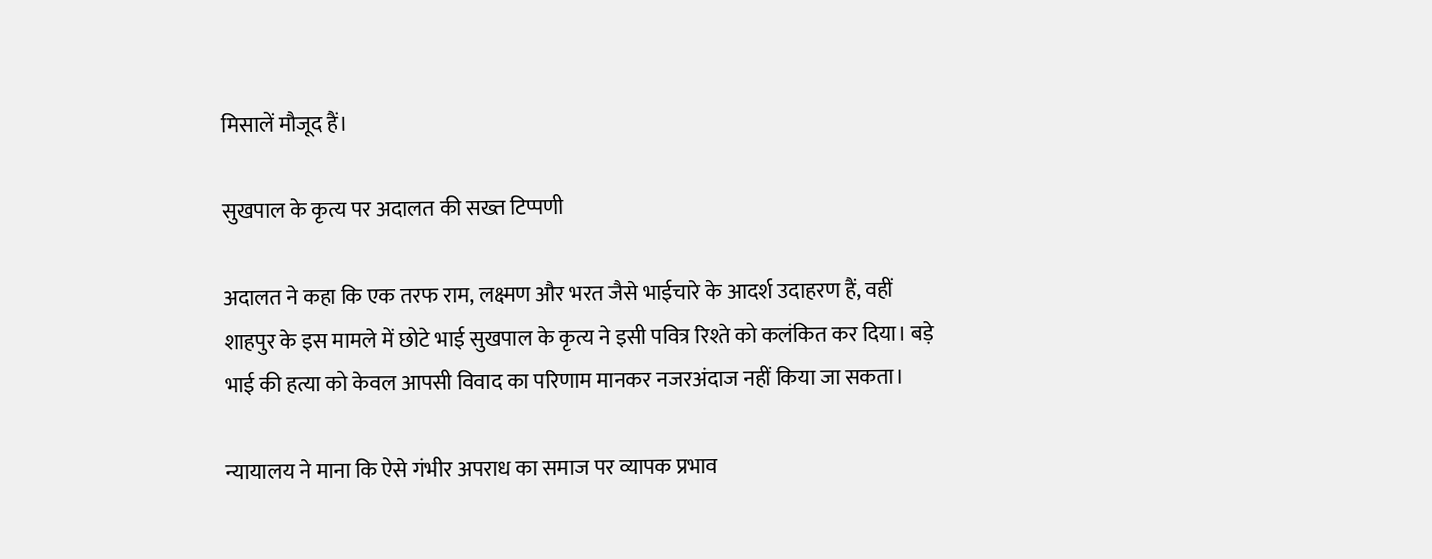मिसालें मौजूद हैं।

सुखपाल के कृत्य पर अदालत की सख्त टिप्पणी

अदालत ने कहा कि एक तरफ राम, लक्ष्मण और भरत जैसे भाईचारे के आदर्श उदाहरण हैं, वहीं शाहपुर के इस मामले में छोटे भाई सुखपाल के कृत्य ने इसी पवित्र रिश्ते को कलंकित कर दिया। बड़े भाई की हत्या को केवल आपसी विवाद का परिणाम मानकर नजरअंदाज नहीं किया जा सकता।

न्यायालय ने माना कि ऐसे गंभीर अपराध का समाज पर व्यापक प्रभाव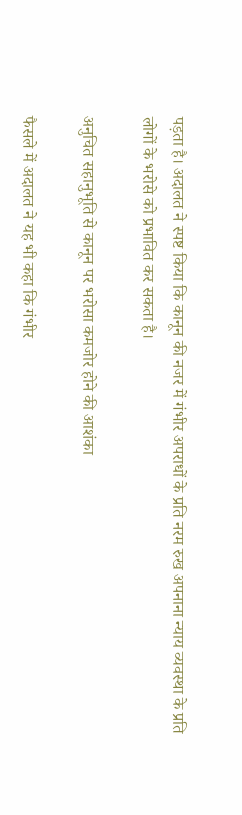पड़ता है। अदालत ने स्पष्ट किया कि कानून की नजर में गंभीर अपराधों के प्रति नरम रुख अपनाना न्याय व्यवस्था के प्रति लोगों के भरोसे को प्रभावित कर सकता है।

अनुचित सहानुभूति से कानून पर भरोसा कमजोर होने की आशंका

फैसले में अदालत ने यह भी कहा कि गंभीर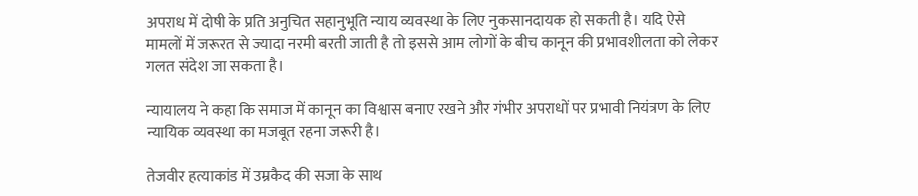अपराध में दोषी के प्रति अनुचित सहानुभूति न्याय व्यवस्था के लिए नुकसानदायक हो सकती है। यदि ऐसे मामलों में जरूरत से ज्यादा नरमी बरती जाती है तो इससे आम लोगों के बीच कानून की प्रभावशीलता को लेकर गलत संदेश जा सकता है।

न्यायालय ने कहा कि समाज में कानून का विश्वास बनाए रखने और गंभीर अपराधों पर प्रभावी नियंत्रण के लिए न्यायिक व्यवस्था का मजबूत रहना जरूरी है।

तेजवीर हत्याकांड में उम्रकैद की सजा के साथ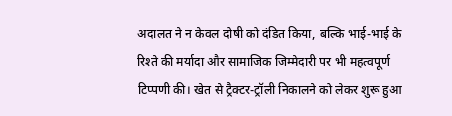अदालत ने न केवल दोषी को दंडित किया, बल्कि भाई-भाई के रिश्ते की मर्यादा और सामाजिक जिम्मेदारी पर भी महत्वपूर्ण टिप्पणी की। खेत से ट्रैक्टर-ट्रॉली निकालने को लेकर शुरू हुआ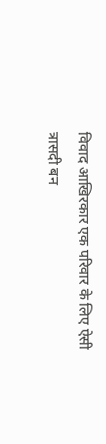विवाद आखिरकार एक परिवार के लिए ऐसी त्रासदी बन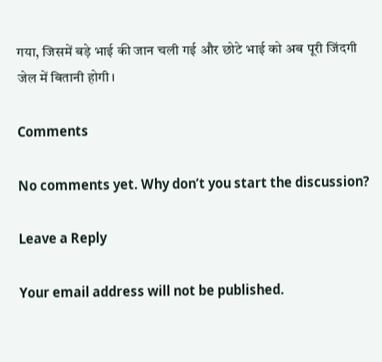गया, जिसमें बड़े भाई की जान चली गई और छोटे भाई को अब पूरी जिंदगी जेल में बितानी होगी।

Comments

No comments yet. Why don’t you start the discussion?

Leave a Reply

Your email address will not be published.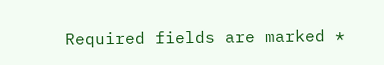Required fields are marked *